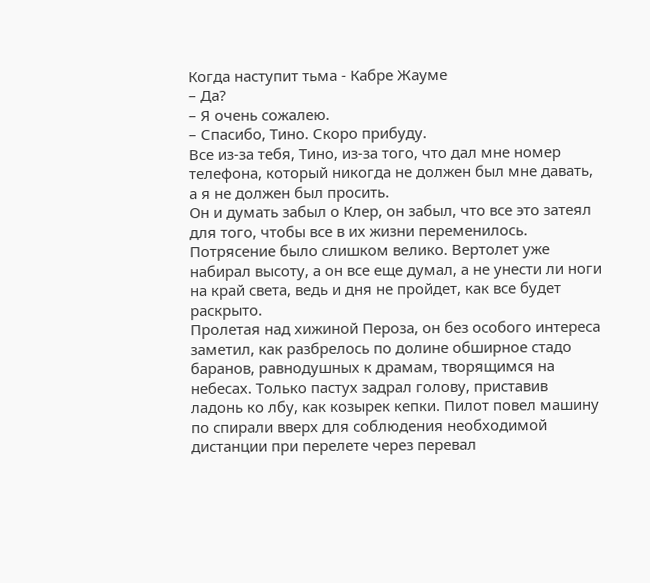Когда наступит тьма - Кабре Жауме
– Да?
– Я очень сожалею.
– Спасибо, Тино. Скоро прибуду.
Все из-за тебя, Тино, из-за того, что дал мне номер телефона, который никогда не должен был мне давать, а я не должен был просить.
Он и думать забыл о Клер, он забыл, что все это затеял для того, чтобы все в их жизни переменилось. Потрясение было слишком велико. Вертолет уже набирал высоту, а он все еще думал, а не унести ли ноги на край света, ведь и дня не пройдет, как все будет раскрыто.
Пролетая над хижиной Пероза, он без особого интереса заметил, как разбрелось по долине обширное стадо баранов, равнодушных к драмам, творящимся на небесах. Только пастух задрал голову, приставив ладонь ко лбу, как козырек кепки. Пилот повел машину по спирали вверх для соблюдения необходимой дистанции при перелете через перевал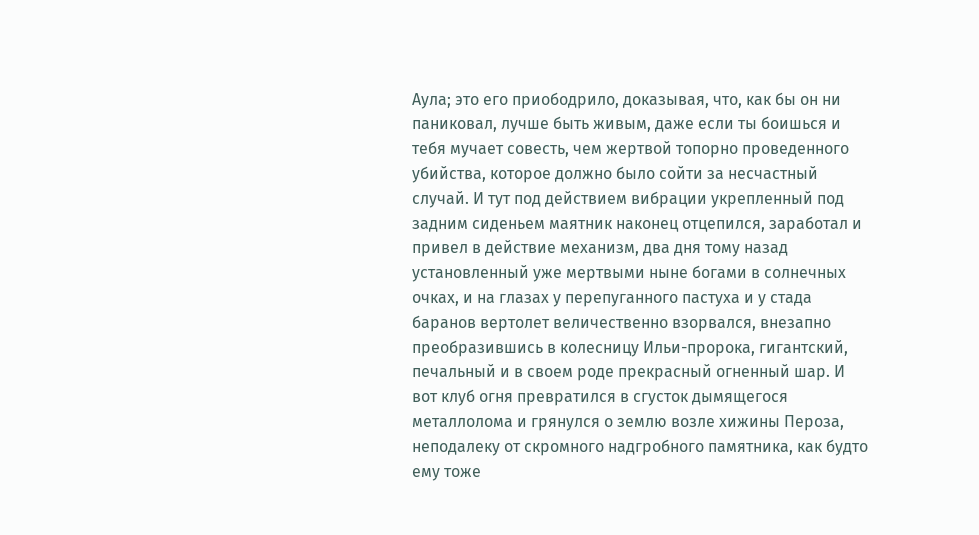Аула; это его приободрило, доказывая, что, как бы он ни паниковал, лучше быть живым, даже если ты боишься и тебя мучает совесть, чем жертвой топорно проведенного убийства, которое должно было сойти за несчастный случай. И тут под действием вибрации укрепленный под задним сиденьем маятник наконец отцепился, заработал и привел в действие механизм, два дня тому назад установленный уже мертвыми ныне богами в солнечных очках, и на глазах у перепуганного пастуха и у стада баранов вертолет величественно взорвался, внезапно преобразившись в колесницу Ильи-пророка, гигантский, печальный и в своем роде прекрасный огненный шар. И вот клуб огня превратился в сгусток дымящегося металлолома и грянулся о землю возле хижины Пероза, неподалеку от скромного надгробного памятника, как будто ему тоже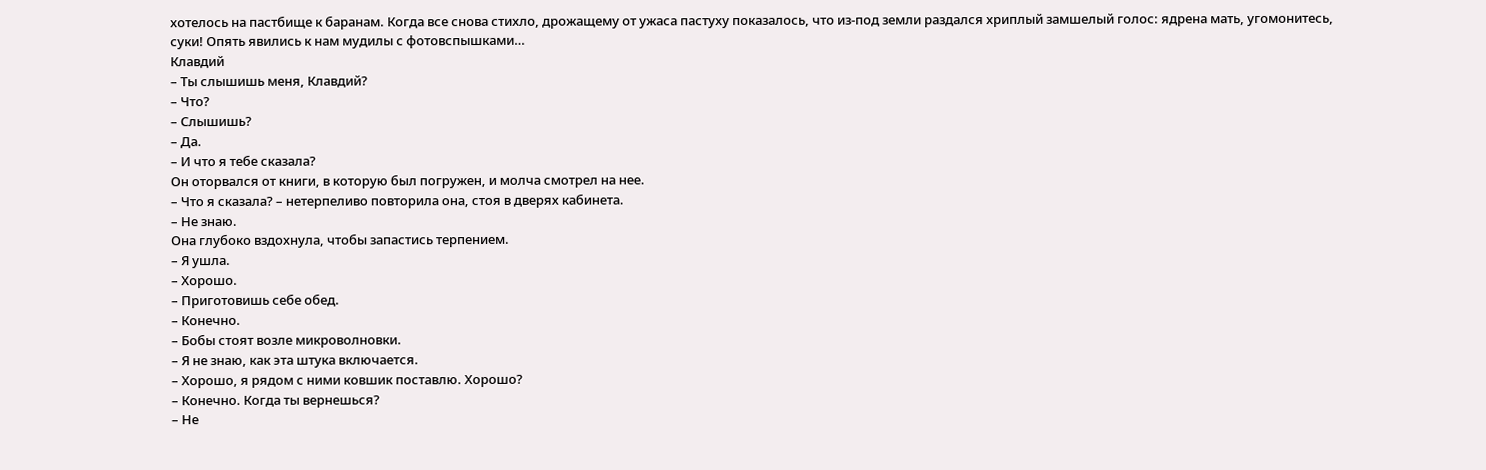хотелось на пастбище к баранам. Когда все снова стихло, дрожащему от ужаса пастуху показалось, что из-под земли раздался хриплый замшелый голос: ядрена мать, угомонитесь, суки! Опять явились к нам мудилы с фотовспышками…
Клавдий
– Ты слышишь меня, Клавдий?
– Что?
– Слышишь?
– Да.
– И что я тебе сказала?
Он оторвался от книги, в которую был погружен, и молча смотрел на нее.
– Что я сказала? – нетерпеливо повторила она, стоя в дверях кабинета.
– Не знаю.
Она глубоко вздохнула, чтобы запастись терпением.
– Я ушла.
– Хорошо.
– Приготовишь себе обед.
– Конечно.
– Бобы стоят возле микроволновки.
– Я не знаю, как эта штука включается.
– Хорошо, я рядом с ними ковшик поставлю. Хорошо?
– Конечно. Когда ты вернешься?
– Не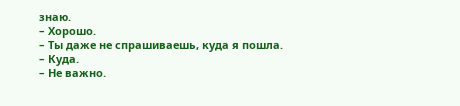знаю.
– Хорошо.
– Ты даже не спрашиваешь, куда я пошла.
– Куда.
– Не важно.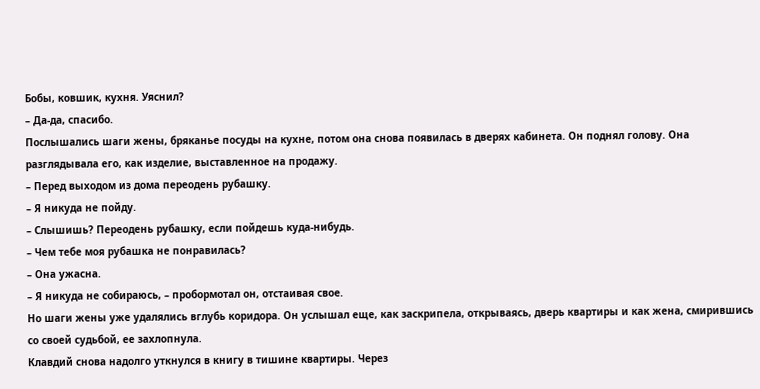Бобы, ковшик, кухня. Уяснил?
– Да-да, спасибо.
Послышались шаги жены, бряканье посуды на кухне, потом она снова появилась в дверях кабинета. Он поднял голову. Она разглядывала его, как изделие, выставленное на продажу.
– Перед выходом из дома переодень рубашку.
– Я никуда не пойду.
– Слышишь? Переодень рубашку, если пойдешь куда-нибудь.
– Чем тебе моя рубашка не понравилась?
– Она ужасна.
– Я никуда не собираюсь, – пробормотал он, отстаивая свое.
Но шаги жены уже удалялись вглубь коридора. Он услышал еще, как заскрипела, открываясь, дверь квартиры и как жена, смирившись со своей судьбой, ее захлопнула.
Клавдий снова надолго уткнулся в книгу в тишине квартиры. Через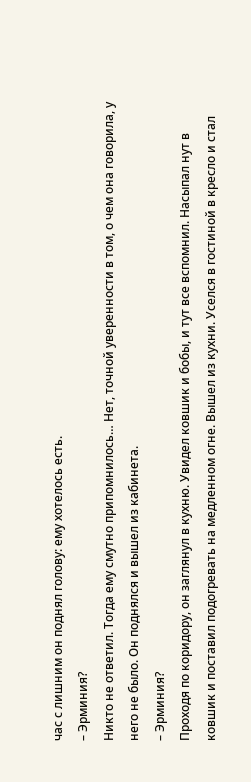час с лишним он поднял голову: ему хотелось есть.
– Эрминия?
Никто не ответил. Тогда ему смутно припомнилось… Нет, точной уверенности в том, о чем она говорила, у него не было. Он поднялся и вышел из кабинета.
– Эрминия?
Проходя по коридору, он заглянул в кухню. Увидел ковшик и бобы, и тут все вспомнил. Насыпал нут в ковшик и поставил подогревать на медленном огне. Вышел из кухни. Уселся в гостиной в кресло и стал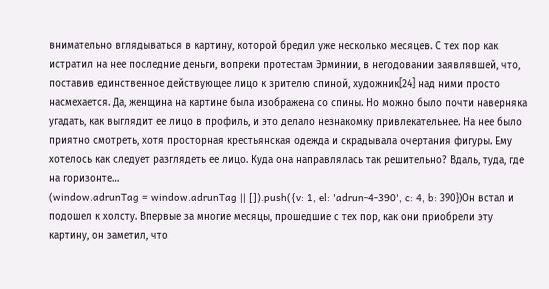внимательно вглядываться в картину, которой бредил уже несколько месяцев. С тех пор как истратил на нее последние деньги, вопреки протестам Эрминии, в негодовании заявлявшей, что, поставив единственное действующее лицо к зрителю спиной, художник[24] над ними просто насмехается. Да, женщина на картине была изображена со спины. Но можно было почти наверняка угадать, как выглядит ее лицо в профиль, и это делало незнакомку привлекательнее. На нее было приятно смотреть, хотя просторная крестьянская одежда и скрадывала очертания фигуры. Ему хотелось как следует разглядеть ее лицо. Куда она направлялась так решительно? Вдаль, туда, где на горизонте…
(window.adrunTag = window.adrunTag || []).push({v: 1, el: 'adrun-4-390', c: 4, b: 390})Он встал и подошел к холсту. Впервые за многие месяцы, прошедшие с тех пор, как они приобрели эту картину, он заметил, что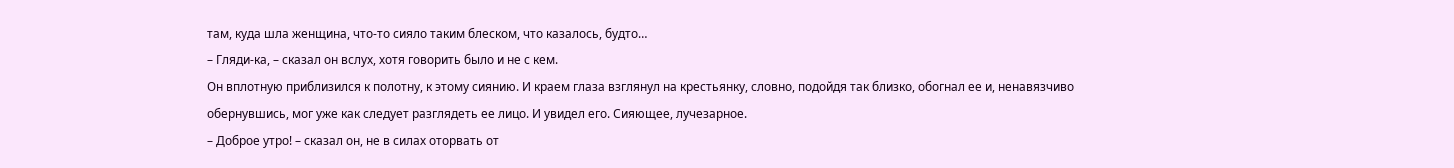там, куда шла женщина, что-то сияло таким блеском, что казалось, будто…
– Гляди-ка, – сказал он вслух, хотя говорить было и не с кем.
Он вплотную приблизился к полотну, к этому сиянию. И краем глаза взглянул на крестьянку, словно, подойдя так близко, обогнал ее и, ненавязчиво обернувшись, мог уже как следует разглядеть ее лицо. И увидел его. Сияющее, лучезарное.
– Доброе утро! – сказал он, не в силах оторвать от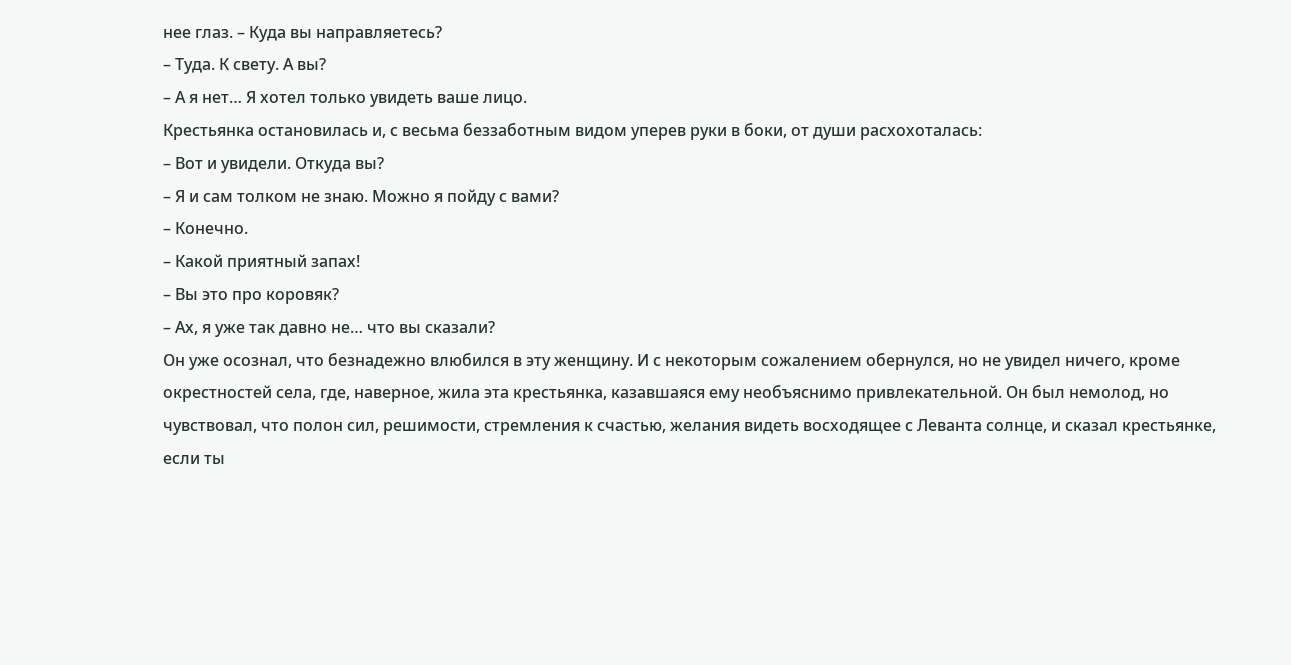нее глаз. – Куда вы направляетесь?
– Туда. К свету. А вы?
– А я нет… Я хотел только увидеть ваше лицо.
Крестьянка остановилась и, с весьма беззаботным видом уперев руки в боки, от души расхохоталась:
– Вот и увидели. Откуда вы?
– Я и сам толком не знаю. Можно я пойду с вами?
– Конечно.
– Какой приятный запах!
– Вы это про коровяк?
– Ах, я уже так давно не… что вы сказали?
Он уже осознал, что безнадежно влюбился в эту женщину. И с некоторым сожалением обернулся, но не увидел ничего, кроме окрестностей села, где, наверное, жила эта крестьянка, казавшаяся ему необъяснимо привлекательной. Он был немолод, но чувствовал, что полон сил, решимости, стремления к счастью, желания видеть восходящее с Леванта солнце, и сказал крестьянке, если ты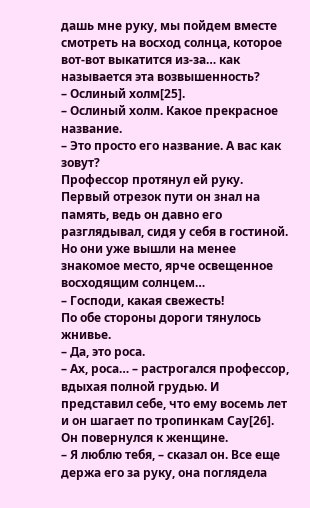дашь мне руку, мы пойдем вместе смотреть на восход солнца, которое вот-вот выкатится из-за… как называется эта возвышенность?
– Ослиный холм[25].
– Ослиный холм. Какое прекрасное название.
– Это просто его название. А вас как зовут?
Профессор протянул ей руку. Первый отрезок пути он знал на память, ведь он давно его разглядывал, сидя у себя в гостиной. Но они уже вышли на менее знакомое место, ярче освещенное восходящим солнцем…
– Господи, какая свежесть!
По обе стороны дороги тянулось жнивье.
– Да, это роса.
– Ах, роса… – растрогался профессор, вдыхая полной грудью. И представил себе, что ему восемь лет и он шагает по тропинкам Сау[26]. Он повернулся к женщине.
– Я люблю тебя, – сказал он. Все еще держа его за руку, она поглядела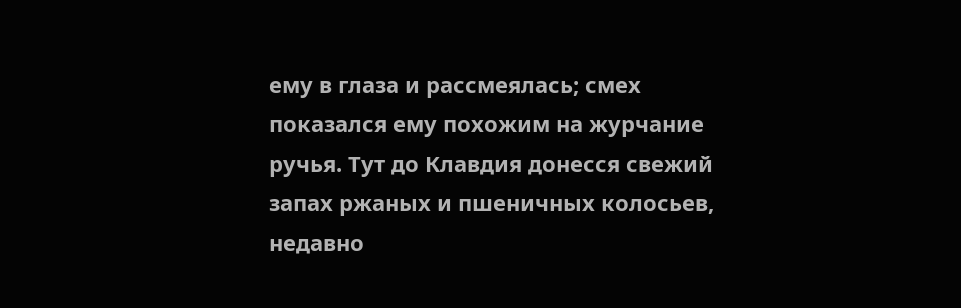ему в глаза и рассмеялась; смех показался ему похожим на журчание ручья. Тут до Клавдия донесся свежий запах ржаных и пшеничных колосьев, недавно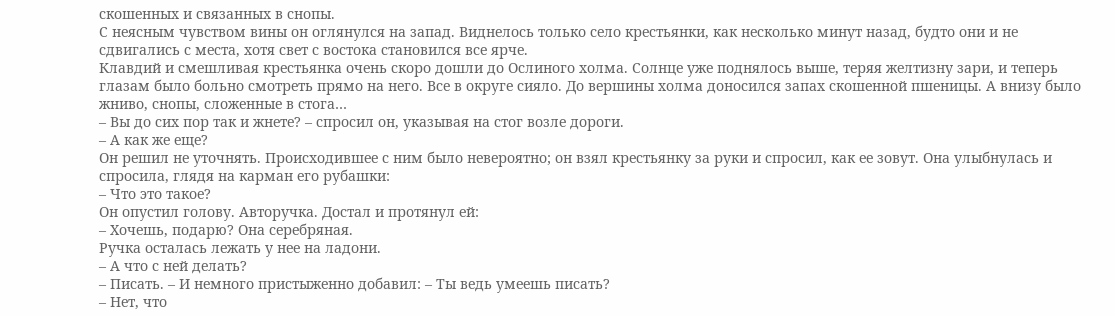скошенных и связанных в снопы.
С неясным чувством вины он оглянулся на запад. Виднелось только село крестьянки, как несколько минут назад, будто они и не сдвигались с места, хотя свет с востока становился все ярче.
Клавдий и смешливая крестьянка очень скоро дошли до Ослиного холма. Солнце уже поднялось выше, теряя желтизну зари, и теперь глазам было больно смотреть прямо на него. Все в округе сияло. До вершины холма доносился запах скошенной пшеницы. А внизу было жниво, снопы, сложенные в стога…
– Вы до сих пор так и жнете? – спросил он, указывая на стог возле дороги.
– А как же еще?
Он решил не уточнять. Происходившее с ним было невероятно; он взял крестьянку за руки и спросил, как ее зовут. Она улыбнулась и спросила, глядя на карман его рубашки:
– Что это такое?
Он опустил голову. Авторучка. Достал и протянул ей:
– Хочешь, подарю? Она серебряная.
Ручка осталась лежать у нее на ладони.
– А что с ней делать?
– Писать. – И немного пристыженно добавил: – Ты ведь умеешь писать?
– Нет, что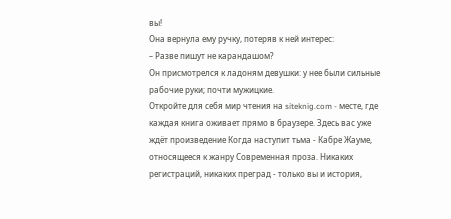вы!
Она вернула ему ручку, потеряв к ней интерес:
– Разве пишут не карандашом?
Он присмотрелся к ладоням девушки: у нее были сильные рабочие руки; почти мужицкие.
Откройте для себя мир чтения на siteknig.com - месте, где каждая книга оживает прямо в браузере. Здесь вас уже ждёт произведение Когда наступит тьма - Кабре Жауме, относящееся к жанру Современная проза. Никаких регистраций, никаких преград - только вы и история,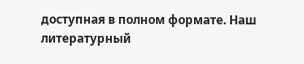доступная в полном формате. Наш литературный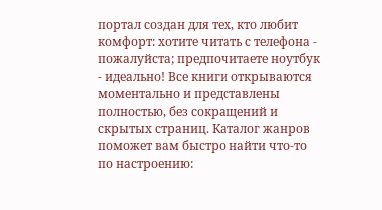портал создан для тех, кто любит комфорт: хотите читать с телефона - пожалуйста; предпочитаете ноутбук - идеально! Все книги открываются моментально и представлены полностью, без сокращений и скрытых страниц. Каталог жанров поможет вам быстро найти что-то по настроению: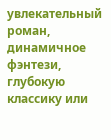увлекательный роман, динамичное фэнтези, глубокую классику или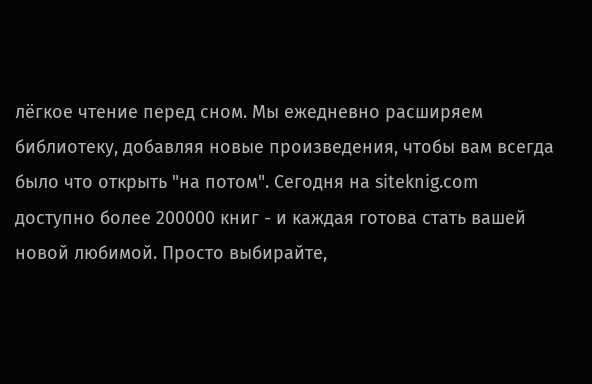лёгкое чтение перед сном. Мы ежедневно расширяем библиотеку, добавляя новые произведения, чтобы вам всегда было что открыть "на потом". Сегодня на siteknig.com доступно более 200000 книг - и каждая готова стать вашей новой любимой. Просто выбирайте,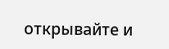открывайте и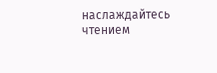наслаждайтесь чтением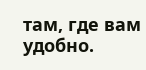там, где вам удобно.